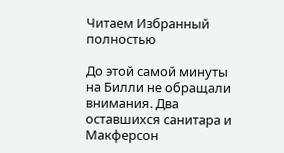Читаем Избранный полностью

До этой самой минуты на Билли не обращали внимания. Два оставшихся санитара и Макферсон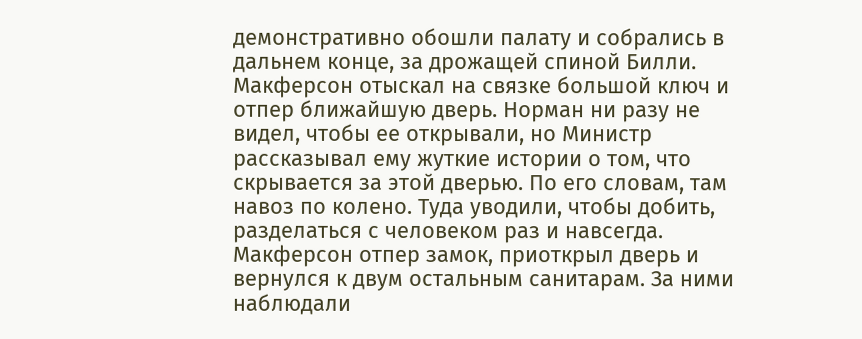демонстративно обошли палату и собрались в дальнем конце, за дрожащей спиной Билли. Макферсон отыскал на связке большой ключ и отпер ближайшую дверь. Норман ни разу не видел, чтобы ее открывали, но Министр рассказывал ему жуткие истории о том, что скрывается за этой дверью. По его словам, там навоз по колено. Туда уводили, чтобы добить, разделаться с человеком раз и навсегда. Макферсон отпер замок, приоткрыл дверь и вернулся к двум остальным санитарам. За ними наблюдали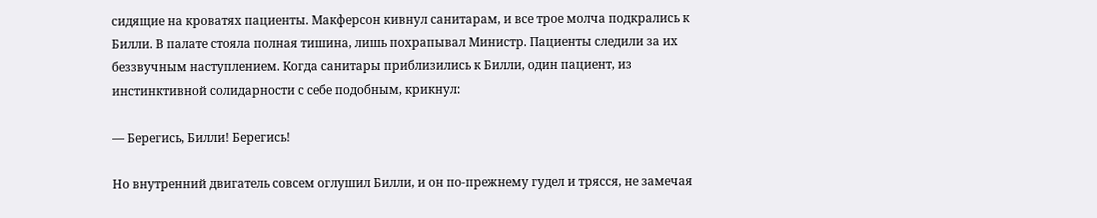сидящие на кроватях пациенты. Макферсон кивнул санитарам, и все трое молча подкрались к Билли. В палате стояла полная тишина, лишь похрапывал Министр. Пациенты следили за их беззвучным наступлением. Когда санитары приблизились к Билли, один пациент, из инстинктивной солидарности с себе подобным, крикнул:

— Берегись, Билли! Берегись!

Но внутренний двигатель совсем оглушил Билли, и он по-прежнему гудел и трясся, не замечая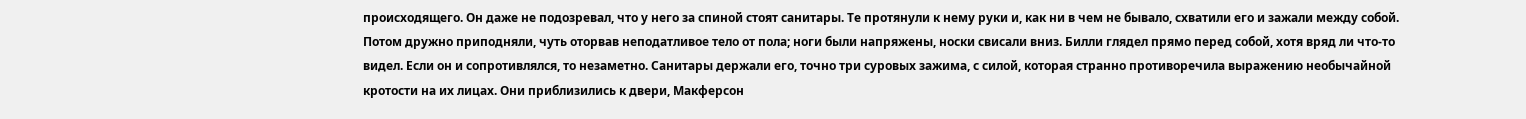происходящего. Он даже не подозревал, что у него за спиной стоят санитары. Те протянули к нему руки и, как ни в чем не бывало, схватили его и зажали между собой. Потом дружно приподняли, чуть оторвав неподатливое тело от пола; ноги были напряжены, носки свисали вниз. Билли глядел прямо перед собой, хотя вряд ли что-то видел. Если он и сопротивлялся, то незаметно. Санитары держали его, точно три суровых зажима, с силой, которая странно противоречила выражению необычайной кротости на их лицах. Они приблизились к двери, Макферсон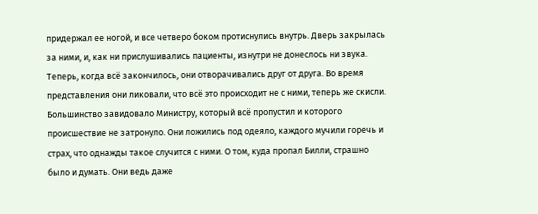придержал ее ногой, и все четверо боком протиснулись внутрь. Дверь закрылась за ними, и, как ни прислушивались пациенты, изнутри не донеслось ни звука. Теперь, когда всё закончилось, они отворачивались друг от друга. Во время представления они ликовали, что всё это происходит не с ними, теперь же скисли. Большинство завидовало Министру, который всё пропустил и которого происшествие не затронуло. Они ложились под одеяло, каждого мучили горечь и страх, что однажды такое случится с ними. О том, куда пропал Билли, страшно было и думать. Они ведь даже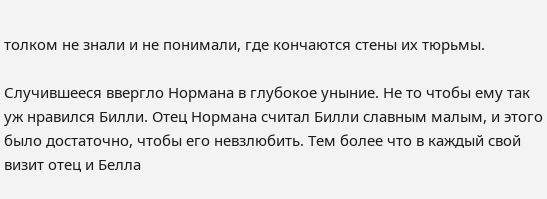толком не знали и не понимали, где кончаются стены их тюрьмы.

Случившееся ввергло Нормана в глубокое уныние. Не то чтобы ему так уж нравился Билли. Отец Нормана считал Билли славным малым, и этого было достаточно, чтобы его невзлюбить. Тем более что в каждый свой визит отец и Белла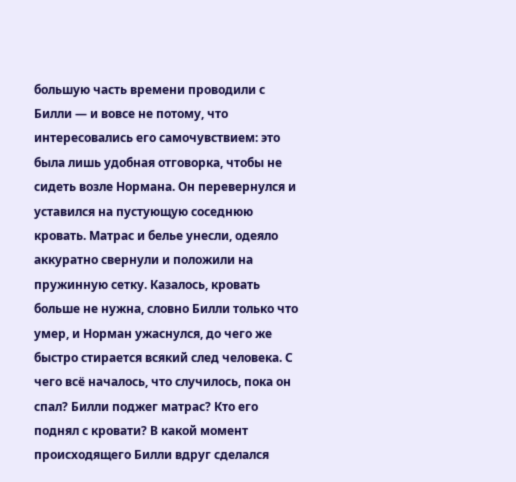большую часть времени проводили с Билли — и вовсе не потому, что интересовались его самочувствием: это была лишь удобная отговорка, чтобы не сидеть возле Нормана. Он перевернулся и уставился на пустующую соседнюю кровать. Матрас и белье унесли, одеяло аккуратно свернули и положили на пружинную сетку. Казалось, кровать больше не нужна, словно Билли только что умер, и Норман ужаснулся, до чего же быстро стирается всякий след человека. С чего всё началось, что случилось, пока он спал? Билли поджег матрас? Кто его поднял с кровати? В какой момент происходящего Билли вдруг сделался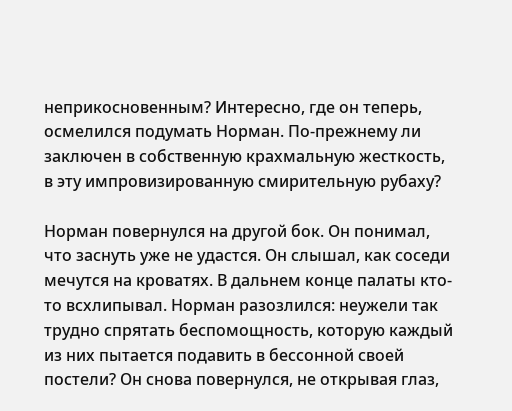неприкосновенным? Интересно, где он теперь, осмелился подумать Норман. По-прежнему ли заключен в собственную крахмальную жесткость, в эту импровизированную смирительную рубаху?

Норман повернулся на другой бок. Он понимал, что заснуть уже не удастся. Он слышал, как соседи мечутся на кроватях. В дальнем конце палаты кто-то всхлипывал. Норман разозлился: неужели так трудно спрятать беспомощность, которую каждый из них пытается подавить в бессонной своей постели? Он снова повернулся, не открывая глаз,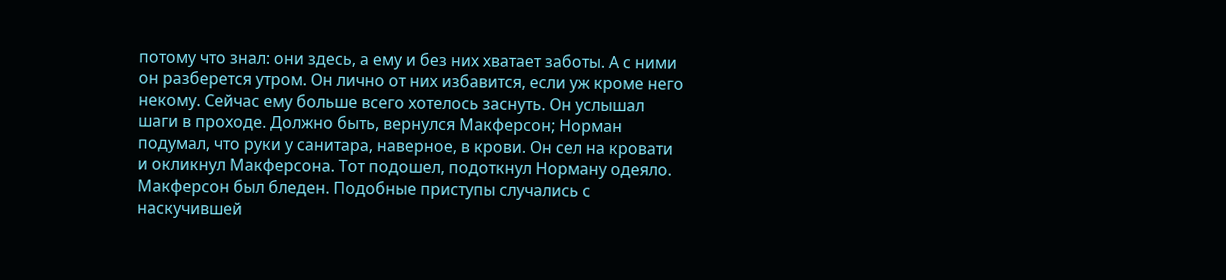потому что знал: они здесь, а ему и без них хватает заботы. А с ними он разберется утром. Он лично от них избавится, если уж кроме него некому. Сейчас ему больше всего хотелось заснуть. Он услышал шаги в проходе. Должно быть, вернулся Макферсон; Норман подумал, что руки у санитара, наверное, в крови. Он сел на кровати и окликнул Макферсона. Тот подошел, подоткнул Норману одеяло. Макферсон был бледен. Подобные приступы случались с наскучившей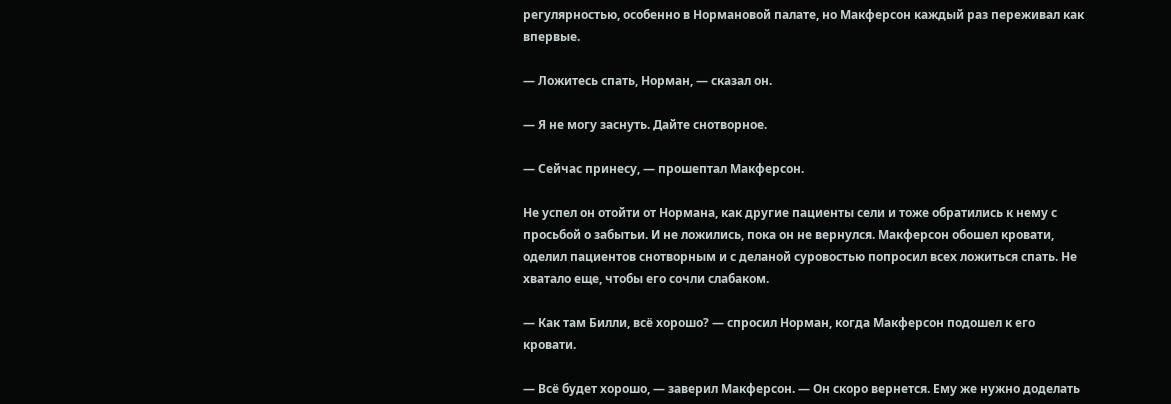регулярностью, особенно в Нормановой палате, но Макферсон каждый раз переживал как впервые.

— Ложитесь спать, Норман, — сказал он.

— Я не могу заснуть. Дайте снотворное.

— Сейчас принесу, — прошептал Макферсон.

Не успел он отойти от Нормана, как другие пациенты сели и тоже обратились к нему с просьбой о забытьи. И не ложились, пока он не вернулся. Макферсон обошел кровати, оделил пациентов снотворным и с деланой суровостью попросил всех ложиться спать. Не хватало еще, чтобы его сочли слабаком.

— Как там Билли, всё хорошо? — спросил Норман, когда Макферсон подошел к его кровати.

— Всё будет хорошо, — заверил Макферсон. — Он скоро вернется. Ему же нужно доделать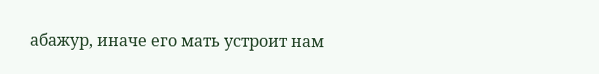абажур, иначе его мать устроит нам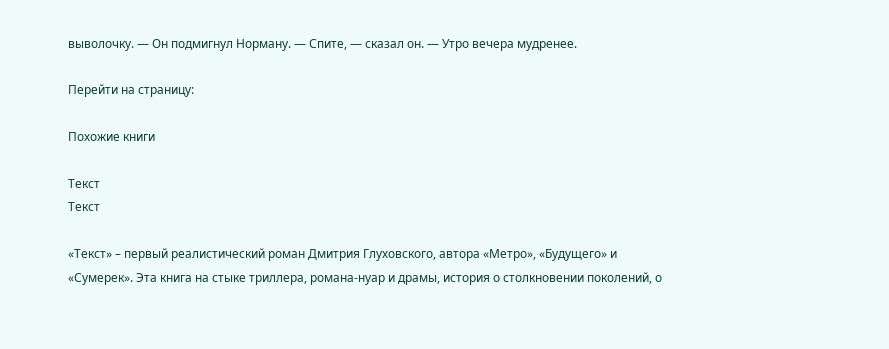выволочку. — Он подмигнул Норману. — Спите, — сказал он. — Утро вечера мудренее.

Перейти на страницу:

Похожие книги

Текст
Текст

«Текст» – первый реалистический роман Дмитрия Глуховского, автора «Метро», «Будущего» и «Сумерек». Эта книга на стыке триллера, романа-нуар и драмы, история о столкновении поколений, о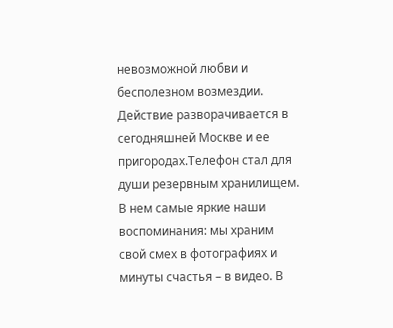невозможной любви и бесполезном возмездии. Действие разворачивается в сегодняшней Москве и ее пригородах.Телефон стал для души резервным хранилищем. В нем самые яркие наши воспоминания: мы храним свой смех в фотографиях и минуты счастья – в видео. В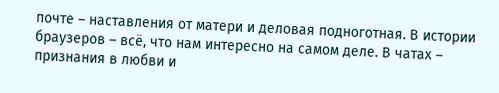почте – наставления от матери и деловая подноготная. В истории браузеров – всё, что нам интересно на самом деле. В чатах – признания в любви и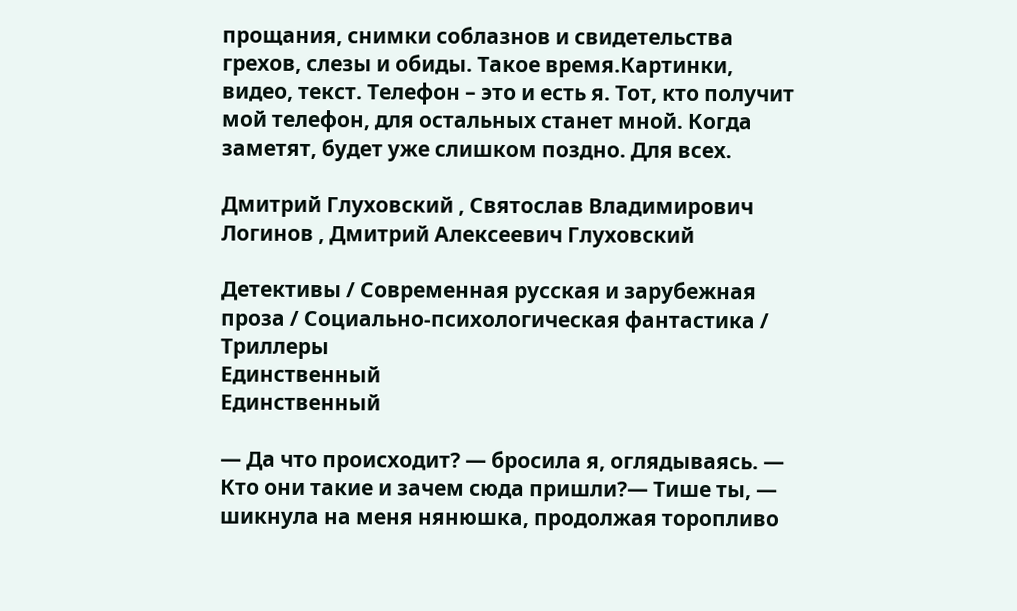прощания, снимки соблазнов и свидетельства грехов, слезы и обиды. Такое время.Картинки, видео, текст. Телефон – это и есть я. Тот, кто получит мой телефон, для остальных станет мной. Когда заметят, будет уже слишком поздно. Для всех.

Дмитрий Глуховский , Святослав Владимирович Логинов , Дмитрий Алексеевич Глуховский

Детективы / Современная русская и зарубежная проза / Социально-психологическая фантастика / Триллеры
Единственный
Единственный

— Да что происходит? — бросила я, оглядываясь. — Кто они такие и зачем сюда пришли?— Тише ты, — шикнула на меня нянюшка, продолжая торопливо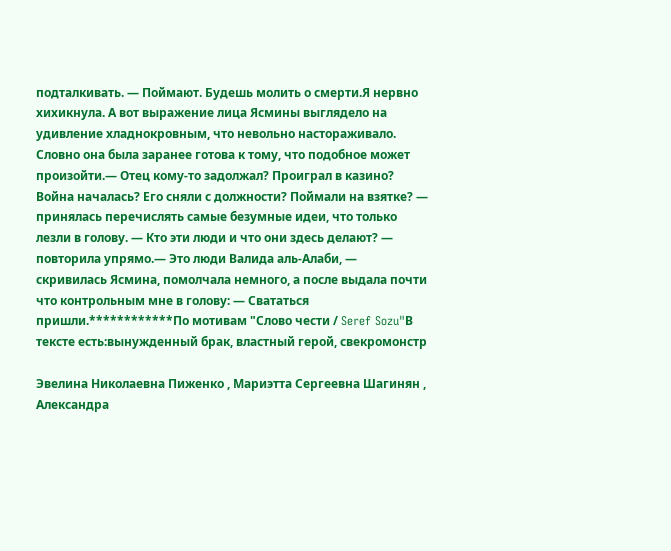подталкивать. — Поймают. Будешь молить о смерти.Я нервно хихикнула. А вот выражение лица Ясмины выглядело на удивление хладнокровным, что невольно настораживало. Словно она была заранее готова к тому, что подобное может произойти.— Отец кому-то задолжал? Проиграл в казино? Война началась? Его сняли с должности? Поймали на взятке? — принялась перечислять самые безумные идеи, что только лезли в голову. — Кто эти люди и что они здесь делают? — повторила упрямо.— Это люди Валида аль-Алаби, — скривилась Ясмина, помолчала немного, а после выдала почти что контрольным мне в голову: — Свататься пришли.************По мотивам "Слово чести / Seref Sozu"В тексте есть:вынужденный брак, властный герой, свекромонстр

Эвелина Николаевна Пиженко , Мариэтта Сергеевна Шагинян , Александра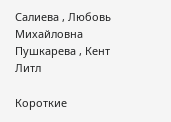Салиева , Любовь Михайловна Пушкарева , Кент Литл

Короткие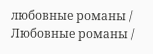любовные романы / Любовные романы /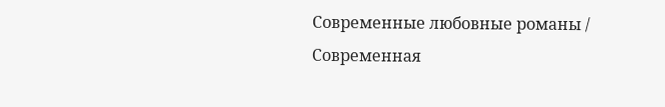Современные любовные романы / Современная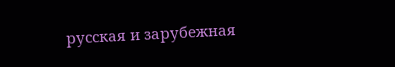русская и зарубежная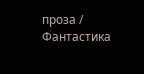проза / Фантастика